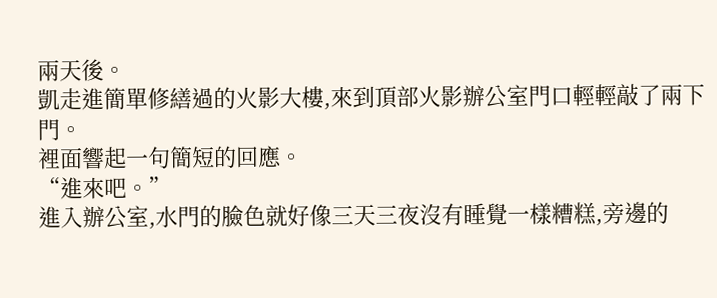兩天後。
凱走進簡單修繕過的火影大樓,來到頂部火影辦公室門口輕輕敲了兩下門。
裡面響起一句簡短的回應。
“進來吧。”
進入辦公室,水門的臉色就好像三天三夜沒有睡覺一樣糟糕,旁邊的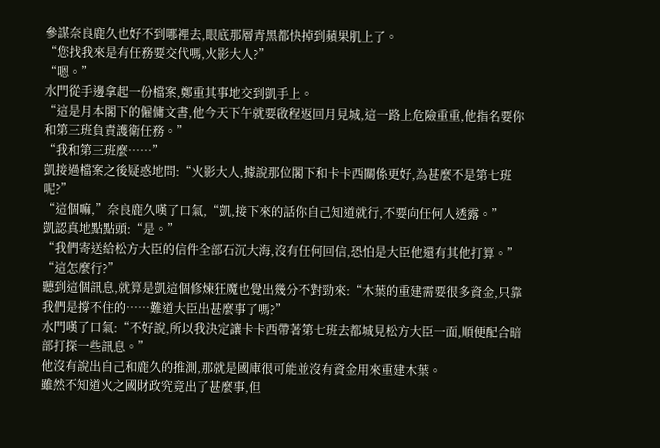參謀奈良鹿久也好不到哪裡去,眼底那層青黑都快掉到蘋果肌上了。
“您找我來是有任務要交代嗎,火影大人?”
“嗯。”
水門從手邊拿起一份檔案,鄭重其事地交到凱手上。
“這是月本閣下的僱傭文書,他今天下午就要啟程返回月見城,這一路上危險重重,他指名要你和第三班負責護衛任務。”
“我和第三班麼……”
凱接過檔案之後疑惑地問:“火影大人,據說那位閣下和卡卡西關係更好,為甚麼不是第七班呢?”
“這個嘛,”奈良鹿久嘆了口氣,“凱,接下來的話你自己知道就行,不要向任何人透露。”
凱認真地點點頭:“是。”
“我們寄送給松方大臣的信件全部石沉大海,沒有任何回信,恐怕是大臣他還有其他打算。”
“這怎麼行?”
聽到這個訊息,就算是凱這個修煉狂魔也覺出幾分不對勁來:“木葉的重建需要很多資金,只靠我們是撐不住的……難道大臣出甚麼事了嗎?”
水門嘆了口氣:“不好說,所以我決定讓卡卡西帶著第七班去都城見松方大臣一面,順便配合暗部打探一些訊息。”
他沒有說出自己和鹿久的推測,那就是國庫很可能並沒有資金用來重建木葉。
雖然不知道火之國財政究竟出了甚麼事,但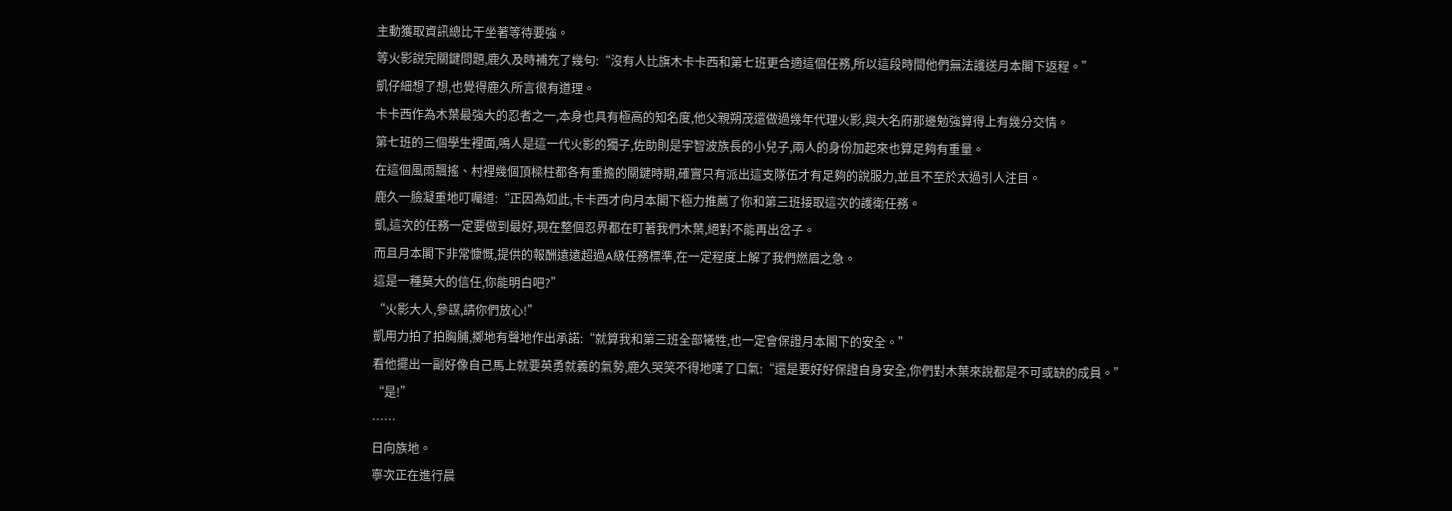主動獲取資訊總比干坐著等待要強。
等火影說完關鍵問題,鹿久及時補充了幾句:“沒有人比旗木卡卡西和第七班更合適這個任務,所以這段時間他們無法護送月本閣下返程。”
凱仔細想了想,也覺得鹿久所言很有道理。
卡卡西作為木葉最強大的忍者之一,本身也具有極高的知名度,他父親朔茂還做過幾年代理火影,與大名府那邊勉強算得上有幾分交情。
第七班的三個學生裡面,鳴人是這一代火影的獨子,佐助則是宇智波族長的小兒子,兩人的身份加起來也算足夠有重量。
在這個風雨飄搖、村裡幾個頂樑柱都各有重擔的關鍵時期,確實只有派出這支隊伍才有足夠的說服力,並且不至於太過引人注目。
鹿久一臉凝重地叮囑道:“正因為如此,卡卡西才向月本閣下極力推薦了你和第三班接取這次的護衛任務。
凱,這次的任務一定要做到最好,現在整個忍界都在盯著我們木葉,絕對不能再出岔子。
而且月本閣下非常慷慨,提供的報酬遠遠超過A級任務標準,在一定程度上解了我們燃眉之急。
這是一種莫大的信任,你能明白吧?”
“火影大人,參謀,請你們放心!”
凱用力拍了拍胸脯,擲地有聲地作出承諾:“就算我和第三班全部犧牲,也一定會保證月本閣下的安全。”
看他擺出一副好像自己馬上就要英勇就義的氣勢,鹿久哭笑不得地嘆了口氣:“還是要好好保證自身安全,你們對木葉來說都是不可或缺的成員。”
“是!”
……
日向族地。
寧次正在進行晨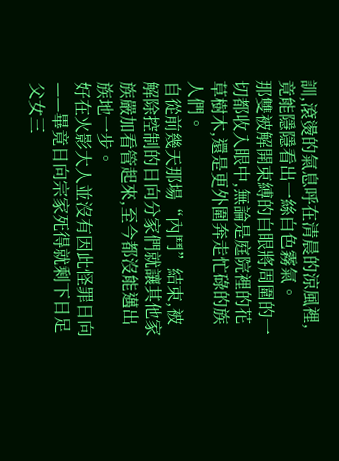訓,滾燙的氣息呼在清晨的涼風裡,竟能隱隱看出一絲白色霧氣。
那雙被解開束縛的白眼將周圍的一切都收入眼中,無論是庭院裡的花草樹木,還是更外圍奔走忙碌的族人們。
自從前幾天那場“內鬥”結束,被解除控制的日向分家們就讓其他家族嚴加看管起來,至今都沒能邁出族地一步。
好在火影大人並沒有因此怪罪日向——畢竟日向宗家死得就剩下日足父女三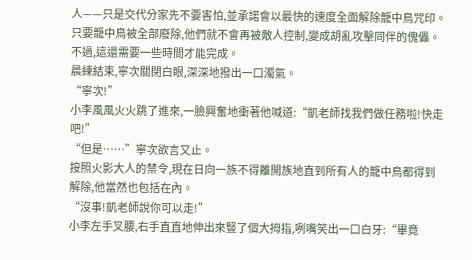人——只是交代分家先不要害怕,並承諾會以最快的速度全面解除籠中鳥咒印。
只要籠中鳥被全部廢除,他們就不會再被敵人控制,變成胡亂攻擊同伴的傀儡。
不過,這還需要一些時間才能完成。
晨練結束,寧次關閉白眼,深深地撥出一口濁氣。
“寧次!”
小李風風火火跳了進來,一臉興奮地衝著他喊道:“凱老師找我們做任務啦!快走吧!”
“但是……”寧次欲言又止。
按照火影大人的禁令,現在日向一族不得離開族地直到所有人的籠中鳥都得到解除,他當然也包括在內。
“沒事!凱老師說你可以走!”
小李左手叉腰,右手直直地伸出來豎了個大拇指,咧嘴笑出一口白牙:“畢竟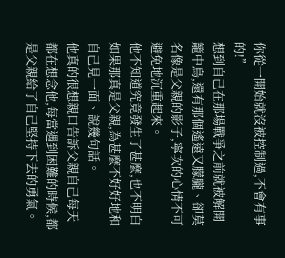你從一開始就沒被控制過,不會有事的!”
想到自己在那場戰爭之前就被解開籠中鳥,還有那個遙遠又朦朧、卻莫名像是父親的影子,寧次的心情不可避免地沉重起來。
他不知道究竟發生了甚麼,也不明白如果那真是父親,為甚麼不好好地和自己見一面、說幾句話。
他真的很想親口告訴父親自己每天都在想念他,每當遇到困難的時候,都是父親給了自己堅持下去的勇氣。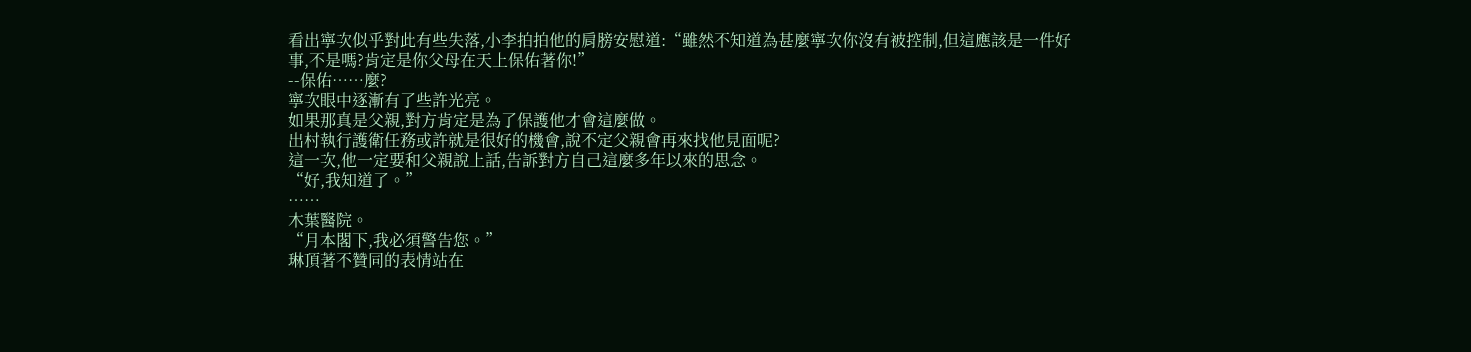看出寧次似乎對此有些失落,小李拍拍他的肩膀安慰道:“雖然不知道為甚麼寧次你沒有被控制,但這應該是一件好事,不是嗎?肯定是你父母在天上保佑著你!”
--保佑……麼?
寧次眼中逐漸有了些許光亮。
如果那真是父親,對方肯定是為了保護他才會這麼做。
出村執行護衛任務或許就是很好的機會,說不定父親會再來找他見面呢?
這一次,他一定要和父親說上話,告訴對方自己這麼多年以來的思念。
“好,我知道了。”
……
木葉醫院。
“月本閣下,我必須警告您。”
琳頂著不贊同的表情站在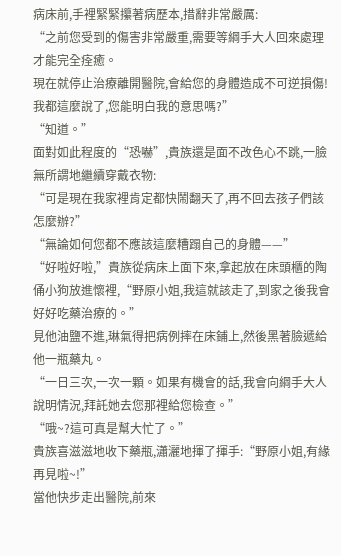病床前,手裡緊緊攥著病歷本,措辭非常嚴厲:
“之前您受到的傷害非常嚴重,需要等綱手大人回來處理才能完全痊癒。
現在就停止治療離開醫院,會給您的身體造成不可逆損傷!
我都這麼說了,您能明白我的意思嗎?”
“知道。”
面對如此程度的“恐嚇”,貴族還是面不改色心不跳,一臉無所謂地繼續穿戴衣物:
“可是現在我家裡肯定都快鬧翻天了,再不回去孩子們該怎麼辦?”
“無論如何您都不應該這麼糟蹋自己的身體——”
“好啦好啦,”貴族從病床上面下來,拿起放在床頭櫃的陶俑小狗放進懷裡,“野原小姐,我這就該走了,到家之後我會好好吃藥治療的。”
見他油鹽不進,琳氣得把病例摔在床鋪上,然後黑著臉遞給他一瓶藥丸。
“一日三次,一次一顆。如果有機會的話,我會向綱手大人說明情況,拜託她去您那裡給您檢查。”
“哦~?這可真是幫大忙了。”
貴族喜滋滋地收下藥瓶,瀟灑地揮了揮手:“野原小姐,有緣再見啦~!”
當他快步走出醫院,前來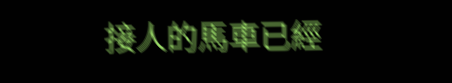接人的馬車已經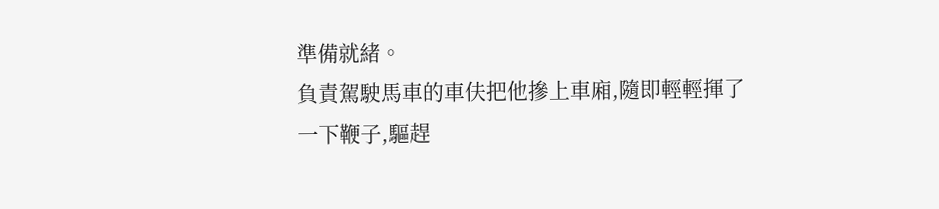準備就緒。
負責駕駛馬車的車伕把他摻上車廂,隨即輕輕揮了一下鞭子,驅趕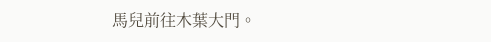馬兒前往木葉大門。